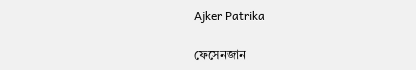Ajker Patrika

ফেসেনজান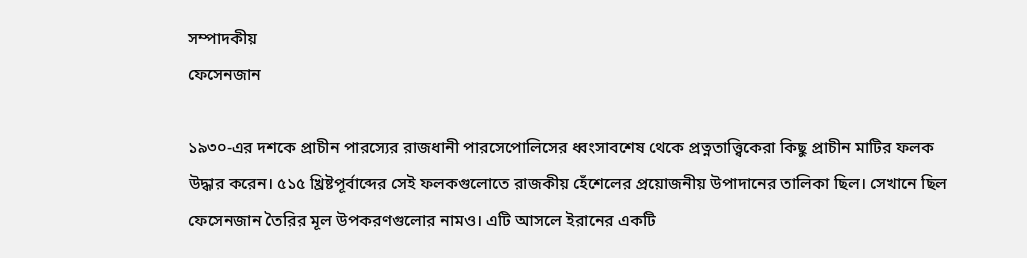সম্পাদকীয়
ফেসেনজান

১৯৩০-এর দশকে প্রাচীন পারস্যের রাজধানী পারসেপোলিসের ধ্বংসাবশেষ থেকে প্রত্নতাত্ত্বিকেরা কিছু প্রাচীন মাটির ফলক উদ্ধার করেন। ৫১৫ খ্রিষ্টপূর্বাব্দের সেই ফলকগুলোতে রাজকীয় হেঁশেলের প্রয়োজনীয় উপাদানের তালিকা ছিল। সেখানে ছিল ফেসেনজান তৈরির মূল উপকরণগুলোর নামও। এটি আসলে ইরানের একটি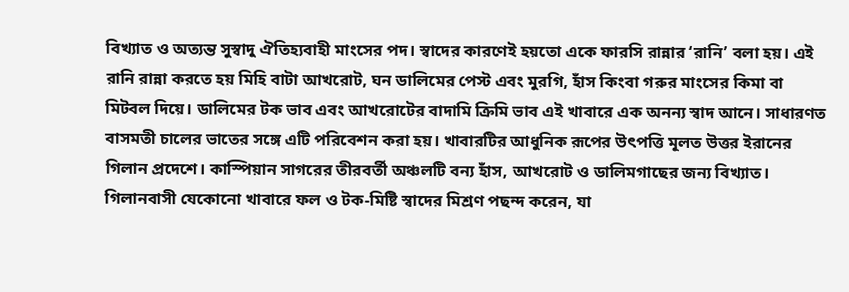বিখ্যাত ও অত্যন্ত সুস্বাদু ঐতিহ্যবাহী মাংসের পদ। স্বাদের কারণেই হয়তো একে ফারসি রান্নার ‘রানি’ বলা হয়। এই রানি রান্না করতে হয় মিহি বাটা আখরোট, ঘন ডালিমের পেস্ট এবং মুরগি, হাঁস কিংবা গরুর মাংসের কিমা বা মিটবল দিয়ে। ডালিমের টক ভাব এবং আখরোটের বাদামি ক্রিমি ভাব এই খাবারে এক অনন্য স্বাদ আনে। সাধারণত বাসমতী চালের ভাতের সঙ্গে এটি পরিবেশন করা হয়। খাবারটির আধুনিক রূপের উৎপত্তি মূলত উত্তর ইরানের গিলান প্রদেশে। কাস্পিয়ান সাগরের তীরবর্তী অঞ্চলটি বন্য হাঁস, আখরোট ও ডালিমগাছের জন্য বিখ্যাত। গিলানবাসী যেকোনো খাবারে ফল ও টক-মিষ্টি স্বাদের মিশ্রণ পছন্দ করেন, যা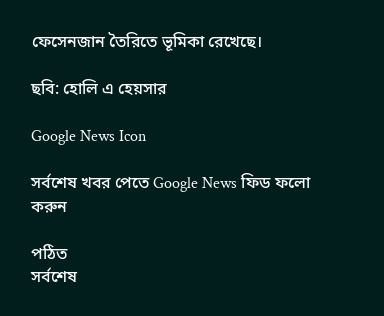ফেসেনজান তৈরিতে ভূমিকা রেখেছে।

ছবি: হোলি এ হেয়সার

Google News Icon

সর্বশেষ খবর পেতে Google News ফিড ফলো করুন

পঠিত
সর্বশেষ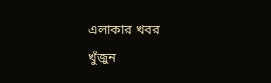এলাকার খবর
খুঁজুন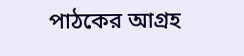পাঠকের আগ্রহ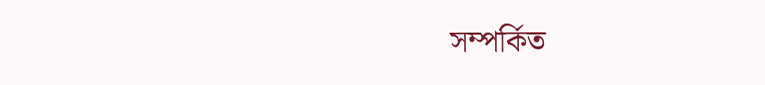সম্পর্কিত